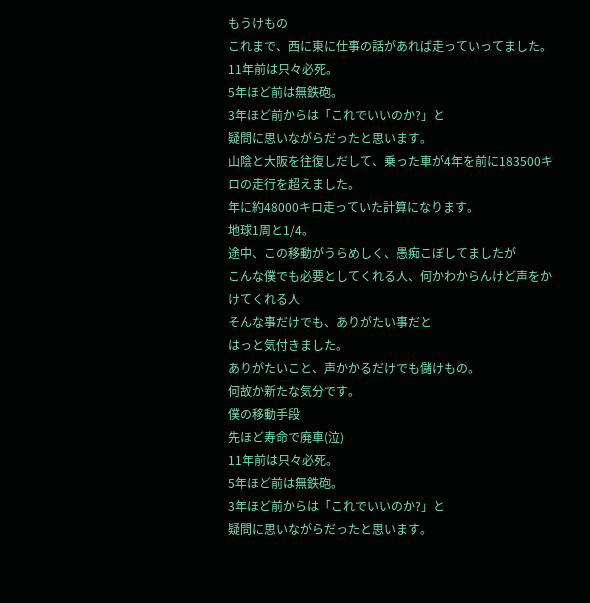もうけもの
これまで、西に東に仕事の話があれば走っていってました。
11年前は只々必死。
5年ほど前は無鉄砲。
3年ほど前からは「これでいいのか?」と
疑問に思いながらだったと思います。
山陰と大阪を往復しだして、乗った車が4年を前に183500キロの走行を超えました。
年に約48000キロ走っていた計算になります。
地球1周と1/4。
途中、この移動がうらめしく、愚痴こぼしてましたが
こんな僕でも必要としてくれる人、何かわからんけど声をかけてくれる人
そんな事だけでも、ありがたい事だと
はっと気付きました。
ありがたいこと、声かかるだけでも儲けもの。
何故か新たな気分です。
僕の移動手段
先ほど寿命で廃車(泣)
11年前は只々必死。
5年ほど前は無鉄砲。
3年ほど前からは「これでいいのか?」と
疑問に思いながらだったと思います。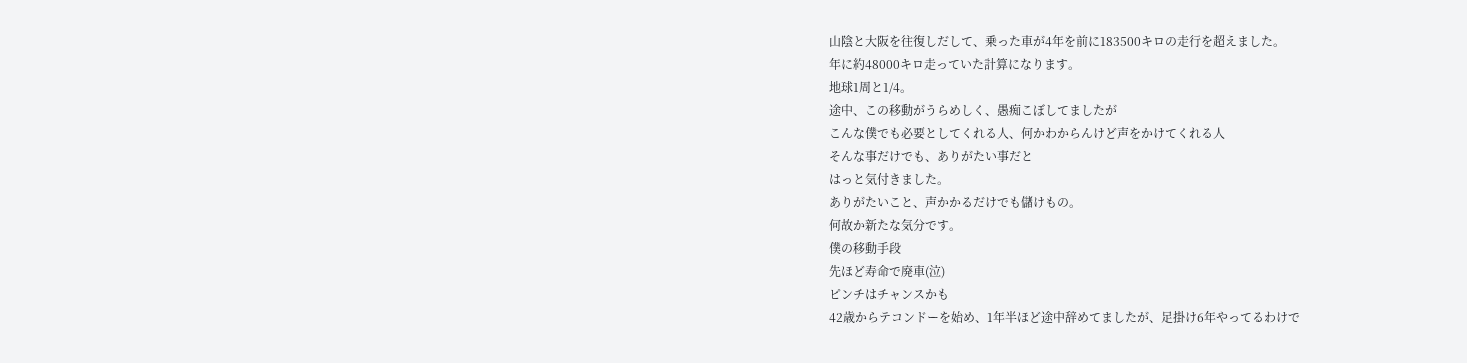山陰と大阪を往復しだして、乗った車が4年を前に183500キロの走行を超えました。
年に約48000キロ走っていた計算になります。
地球1周と1/4。
途中、この移動がうらめしく、愚痴こぼしてましたが
こんな僕でも必要としてくれる人、何かわからんけど声をかけてくれる人
そんな事だけでも、ありがたい事だと
はっと気付きました。
ありがたいこと、声かかるだけでも儲けもの。
何故か新たな気分です。
僕の移動手段
先ほど寿命で廃車(泣)
ピンチはチャンスかも
42歳からテコンドーを始め、1年半ほど途中辞めてましたが、足掛け6年やってるわけで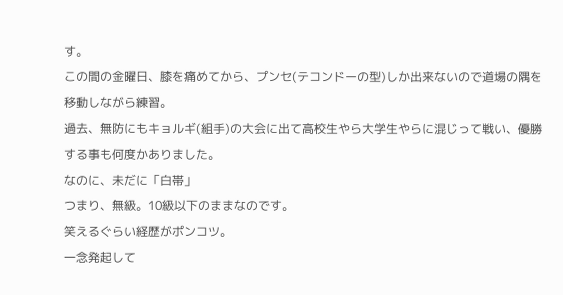す。
この間の金曜日、膝を痛めてから、プンセ(テコンドーの型)しか出来ないので道場の隅を移動しながら練習。
過去、無防にもキョルギ(組手)の大会に出て高校生やら大学生やらに混じって戦い、優勝する事も何度かありました。
なのに、未だに「白帯」
つまり、無級。10級以下のままなのです。
笑えるぐらい経歴がポンコツ。
一念発起して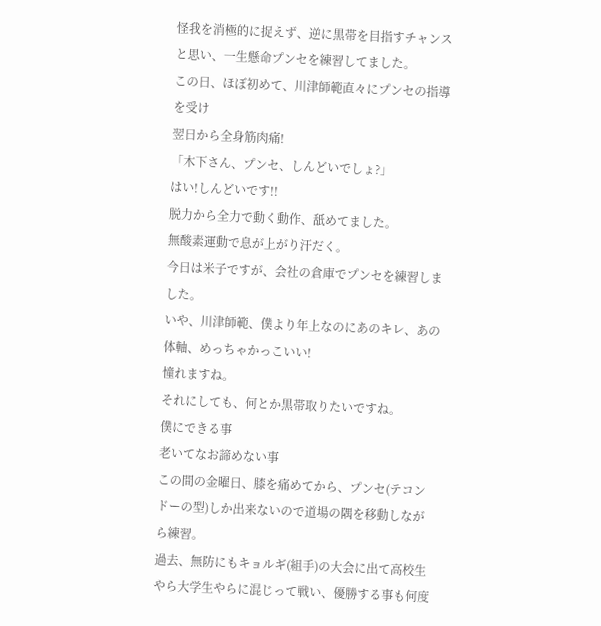怪我を消極的に捉えず、逆に黒帯を目指すチャンスと思い、一生懸命プンセを練習してました。
この日、ほぼ初めて、川津師範直々にプンセの指導を受け
翌日から全身筋肉痛!
「木下さん、プンセ、しんどいでしょ?」
はい!しんどいです!!
脱力から全力で動く動作、舐めてました。
無酸素運動で息が上がり汗だく。
今日は米子ですが、会社の倉庫でプンセを練習しました。
いや、川津師範、僕より年上なのにあのキレ、あの体軸、めっちゃかっこいい!
憧れますね。
それにしても、何とか黒帯取りたいですね。
僕にできる事
老いてなお諦めない事
この間の金曜日、膝を痛めてから、プンセ(テコンドーの型)しか出来ないので道場の隅を移動しながら練習。
過去、無防にもキョルギ(組手)の大会に出て高校生やら大学生やらに混じって戦い、優勝する事も何度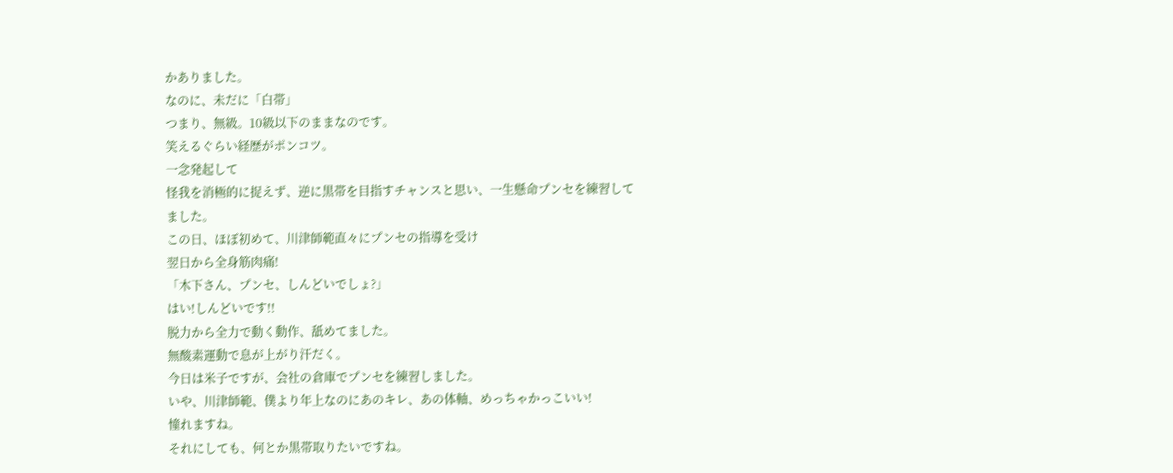かありました。
なのに、未だに「白帯」
つまり、無級。10級以下のままなのです。
笑えるぐらい経歴がポンコツ。
一念発起して
怪我を消極的に捉えず、逆に黒帯を目指すチャンスと思い、一生懸命プンセを練習してました。
この日、ほぼ初めて、川津師範直々にプンセの指導を受け
翌日から全身筋肉痛!
「木下さん、プンセ、しんどいでしょ?」
はい!しんどいです!!
脱力から全力で動く動作、舐めてました。
無酸素運動で息が上がり汗だく。
今日は米子ですが、会社の倉庫でプンセを練習しました。
いや、川津師範、僕より年上なのにあのキレ、あの体軸、めっちゃかっこいい!
憧れますね。
それにしても、何とか黒帯取りたいですね。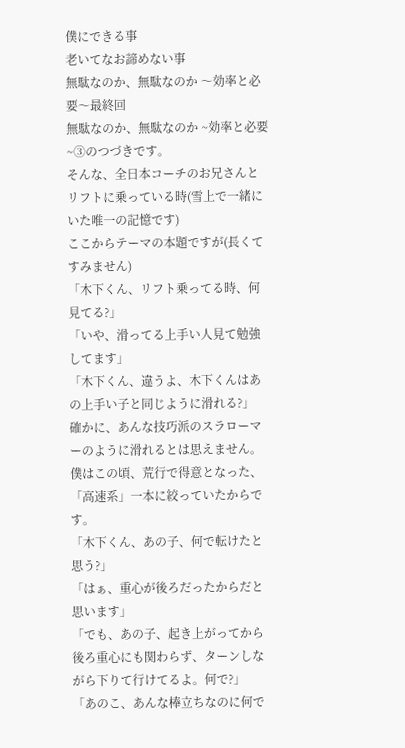僕にできる事
老いてなお諦めない事
無駄なのか、無駄なのか 〜効率と必要〜最終回
無駄なのか、無駄なのか ~効率と必要~③のつづきです。
そんな、全日本コーチのお兄さんとリフトに乗っている時(雪上で一緒にいた唯一の記憶です)
ここからテーマの本題ですが(長くてすみません)
「木下くん、リフト乗ってる時、何見てる?」
「いや、滑ってる上手い人見て勉強してます」
「木下くん、違うよ、木下くんはあの上手い子と同じように滑れる?」
確かに、あんな技巧派のスラローマーのように滑れるとは思えません。
僕はこの頃、荒行で得意となった、「高速系」一本に絞っていたからです。
「木下くん、あの子、何で転けたと思う?」
「はぁ、重心が後ろだったからだと思います」
「でも、あの子、起き上がってから後ろ重心にも関わらず、ターンしながら下りて行けてるよ。何で?」
「あのこ、あんな棒立ちなのに何で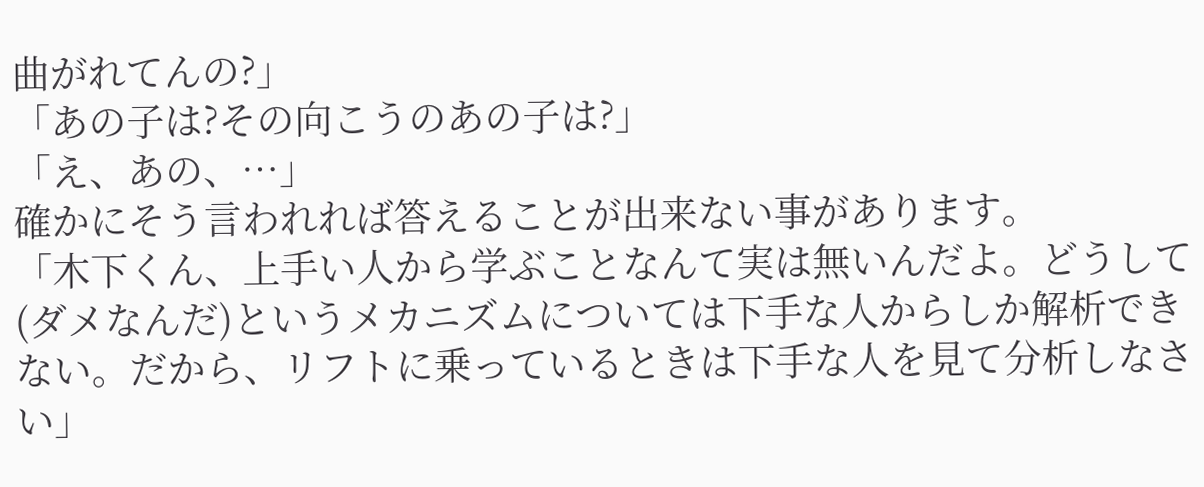曲がれてんの?」
「あの子は?その向こうのあの子は?」
「え、あの、…」
確かにそう言われれば答えることが出来ない事があります。
「木下くん、上手い人から学ぶことなんて実は無いんだよ。どうして(ダメなんだ)というメカニズムについては下手な人からしか解析できない。だから、リフトに乗っているときは下手な人を見て分析しなさい」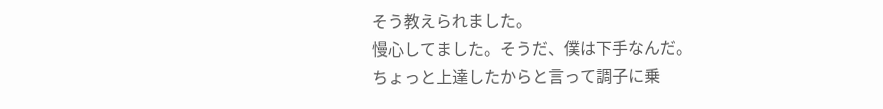そう教えられました。
慢心してました。そうだ、僕は下手なんだ。
ちょっと上達したからと言って調子に乗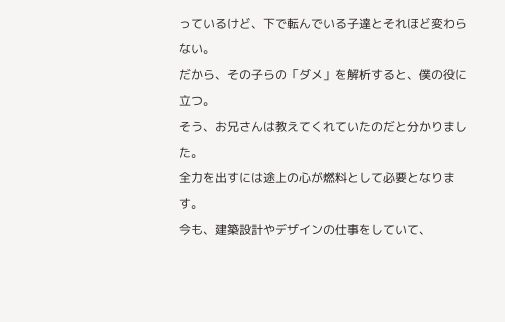っているけど、下で転んでいる子達とそれほど変わらない。
だから、その子らの「ダメ」を解析すると、僕の役に立つ。
そう、お兄さんは教えてくれていたのだと分かりました。
全力を出すには途上の心が燃料として必要となります。
今も、建築設計やデザインの仕事をしていて、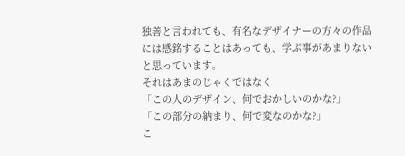独善と言われても、有名なデザイナーの方々の作品には感銘することはあっても、学ぶ事があまりないと思っています。
それはあまのじゃくではなく
「この人のデザイン、何でおかしいのかな?」
「この部分の納まり、何で変なのかな?」
こ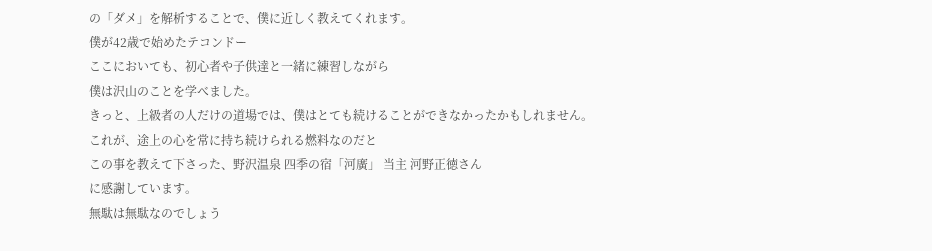の「ダメ」を解析することで、僕に近しく教えてくれます。
僕が42歳で始めたテコンドー
ここにおいても、初心者や子供達と一緒に練習しながら
僕は沢山のことを学べました。
きっと、上級者の人だけの道場では、僕はとても続けることができなかったかもしれません。
これが、途上の心を常に持ち続けられる燃料なのだと
この事を教えて下さった、野沢温泉 四季の宿「河廣」 当主 河野正徳さん
に感謝しています。
無駄は無駄なのでしょう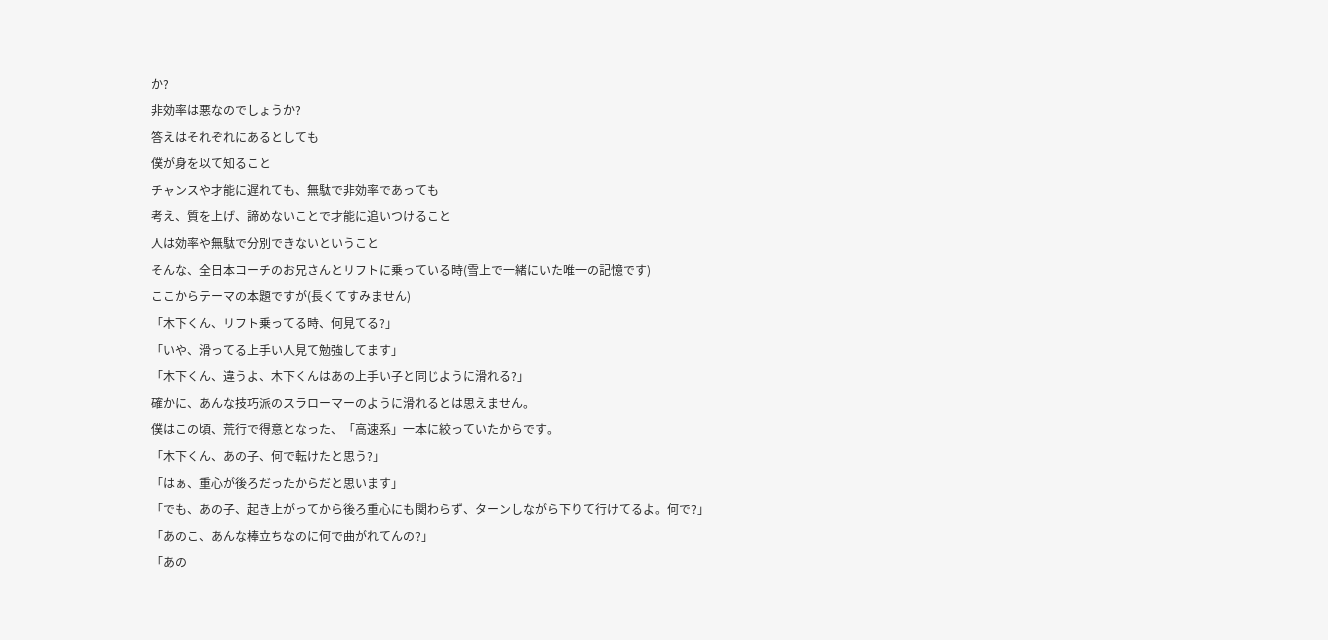か?
非効率は悪なのでしょうか?
答えはそれぞれにあるとしても
僕が身を以て知ること
チャンスや才能に遅れても、無駄で非効率であっても
考え、質を上げ、諦めないことで才能に追いつけること
人は効率や無駄で分別できないということ
そんな、全日本コーチのお兄さんとリフトに乗っている時(雪上で一緒にいた唯一の記憶です)
ここからテーマの本題ですが(長くてすみません)
「木下くん、リフト乗ってる時、何見てる?」
「いや、滑ってる上手い人見て勉強してます」
「木下くん、違うよ、木下くんはあの上手い子と同じように滑れる?」
確かに、あんな技巧派のスラローマーのように滑れるとは思えません。
僕はこの頃、荒行で得意となった、「高速系」一本に絞っていたからです。
「木下くん、あの子、何で転けたと思う?」
「はぁ、重心が後ろだったからだと思います」
「でも、あの子、起き上がってから後ろ重心にも関わらず、ターンしながら下りて行けてるよ。何で?」
「あのこ、あんな棒立ちなのに何で曲がれてんの?」
「あの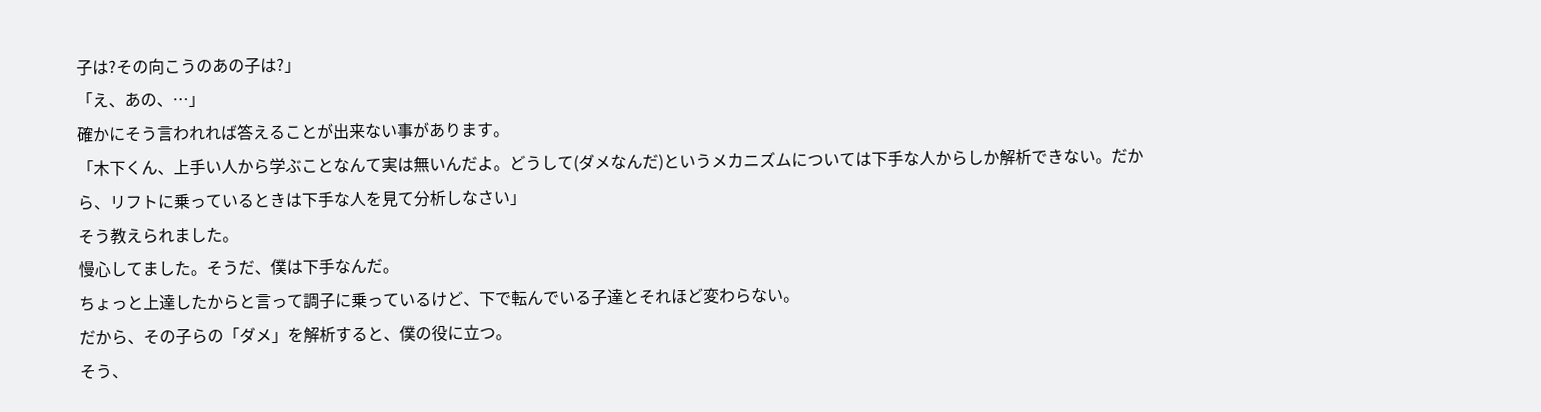子は?その向こうのあの子は?」
「え、あの、…」
確かにそう言われれば答えることが出来ない事があります。
「木下くん、上手い人から学ぶことなんて実は無いんだよ。どうして(ダメなんだ)というメカニズムについては下手な人からしか解析できない。だから、リフトに乗っているときは下手な人を見て分析しなさい」
そう教えられました。
慢心してました。そうだ、僕は下手なんだ。
ちょっと上達したからと言って調子に乗っているけど、下で転んでいる子達とそれほど変わらない。
だから、その子らの「ダメ」を解析すると、僕の役に立つ。
そう、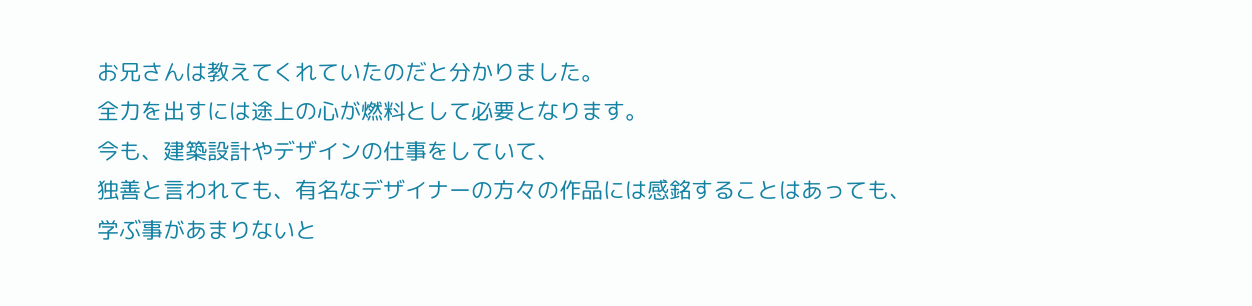お兄さんは教えてくれていたのだと分かりました。
全力を出すには途上の心が燃料として必要となります。
今も、建築設計やデザインの仕事をしていて、
独善と言われても、有名なデザイナーの方々の作品には感銘することはあっても、学ぶ事があまりないと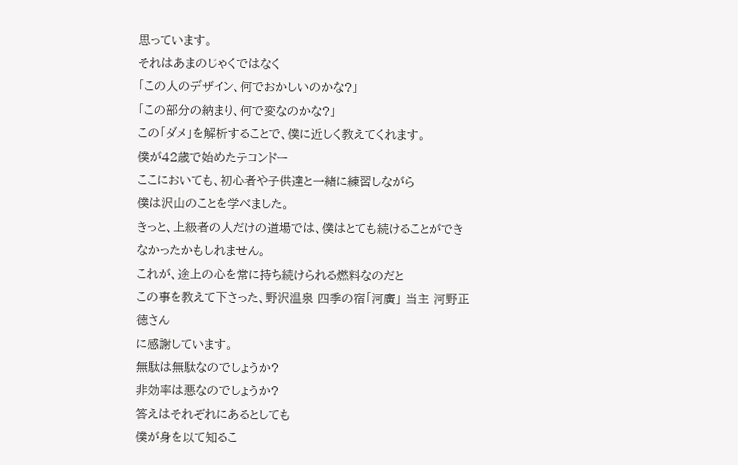思っています。
それはあまのじゃくではなく
「この人のデザイン、何でおかしいのかな?」
「この部分の納まり、何で変なのかな?」
この「ダメ」を解析することで、僕に近しく教えてくれます。
僕が42歳で始めたテコンドー
ここにおいても、初心者や子供達と一緒に練習しながら
僕は沢山のことを学べました。
きっと、上級者の人だけの道場では、僕はとても続けることができなかったかもしれません。
これが、途上の心を常に持ち続けられる燃料なのだと
この事を教えて下さった、野沢温泉 四季の宿「河廣」 当主 河野正徳さん
に感謝しています。
無駄は無駄なのでしょうか?
非効率は悪なのでしょうか?
答えはそれぞれにあるとしても
僕が身を以て知るこ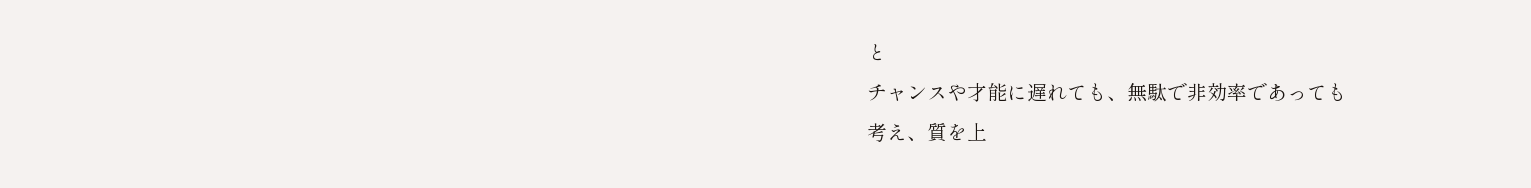と
チャンスや才能に遅れても、無駄で非効率であっても
考え、質を上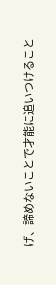げ、諦めないことで才能に追いつけること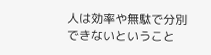人は効率や無駄で分別できないということ